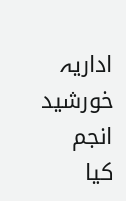اداریہ
خورشید انجم
کیا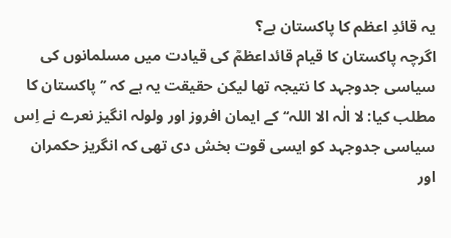یہ قائدِ اعظم کا پاکستان ہے؟
اگرچہ پاکستان کا قیام قائداعظمؒ کی قیادت میں مسلمانوں کی سیاسی جدوجہد کا نتیجہ تھا لیکن حقیقت یہ ہے کہ ’’پاکستان کا مطلب کیا: لا الٰہ الا اللہ‘‘ کے ایمان افروز اور ولولہ انگیز نعرے نے اِس سیاسی جدوجہد کو ایسی قوت بخش دی تھی کہ انگریز حکمران اور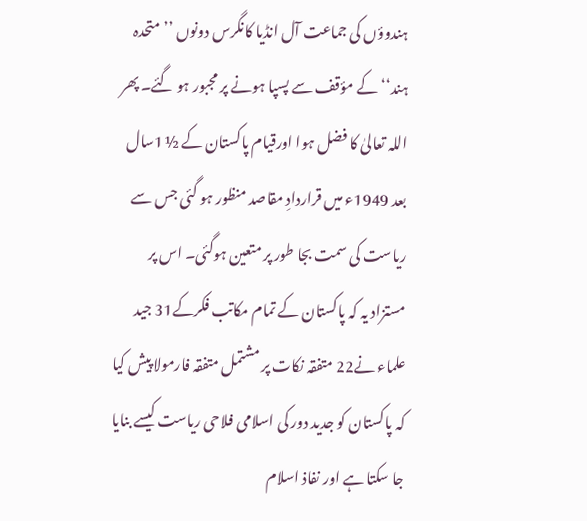ہندوؤں کی جماعت آل انڈیا کانگرس دونوں ’’متحدہ ہند‘‘ کے مؤقف سے پسپا ہونے پر مجبور ہو گئے۔ پھر اللہ تعالیٰ کا فضل ہوا اورقیام پاکستان کے ½ 1سال بعد 1949ء میں قراردادِ مقاصد منظور ہو گئی جس سے ریاست کی سمت بجا طور پر متعین ہوگئی۔ اس پر مستزاد یہ کہ پاکستان کے تمام مکاتب فکرکے31 جید علماء نے22 متفقہ نکات پر مشتمل متفقہ فارمولا پیش کیا کہ پاکستان کو جدید دور کی اسلامی فلاحی ریاست کیسے بنایا جا سکتا ہے اور نفاذ اسلام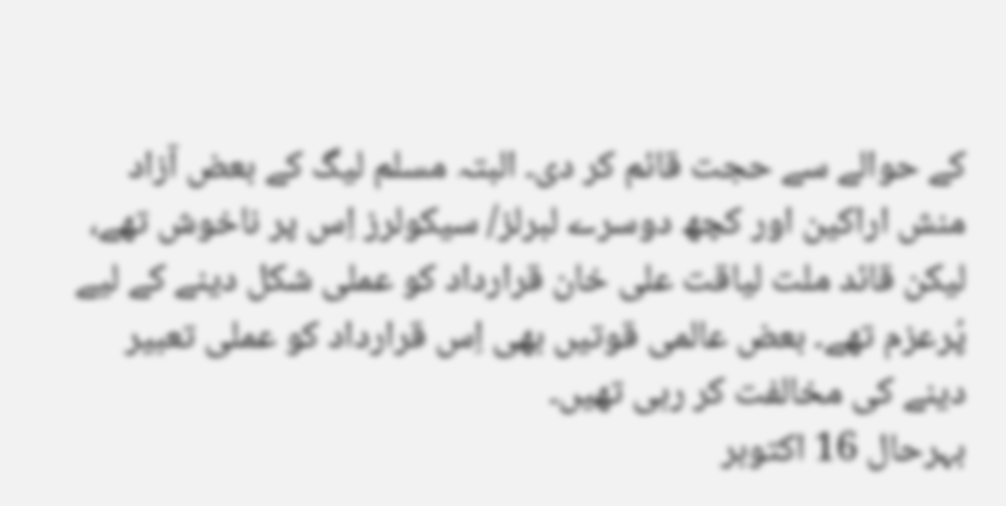کے حوالے سے حجت قائم کر دی۔ البتہ مسلم لیگ کے بعض آزاد منش اراکین اور کچھ دوسرے لبرلز/ سیکولرز اِس پر ناخوش تھے، لیکن قائد ملت لیاقت علی خان قرارداد کو عملی شکل دینے کے لیے پُرعزم تھے۔ بعض عالمی قوتیں بھی اِس قرارداد کو عملی تعبیر دینے کی مخالفت کر رہی تھیں۔
بہرحال 16 اکتوبر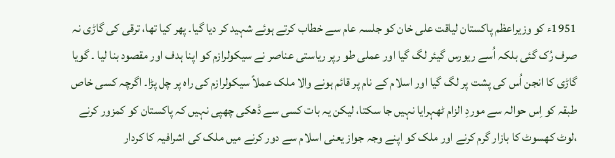1951ء کو وزیراعظم پاکستان لیاقت علی خان کو جلسہ عام سے خطاب کرتے ہوئے شہید کر دیا گیا۔ پھر کیا تھا، ترقی کی گاڑی نہ صرف رُک گئی بلکہ اُسے ریورس گیئر لگ گیا اور عملی طو رپر ریاستی عناصر نے سیکولرازم کو اپنا ہدف اور مقصود بنا لیا ۔ گویا گاڑی کا انجن اُس کی پشت پر لگ گیا اور اسلام کے نام پر قائم ہونے والا ملک عملاً سیکولرازم کی راہ پر چل پڑا۔ اگرچہ کسی خاص طبقہ کو اِس حوالہ سے موردِ الزام ٹھہرایا نہیں جا سکتا، لیکن یہ بات کسی سے ڈھکی چھپی نہیں کہ پاکستان کو کمزور کرنے ،لوٹ کھسوٹ کا بازار گرم کرنے اور ملک کو اپنے وجہ جواز یعنی اسلام سے دور کرنے میں ملک کی اشرافیہ کا کردار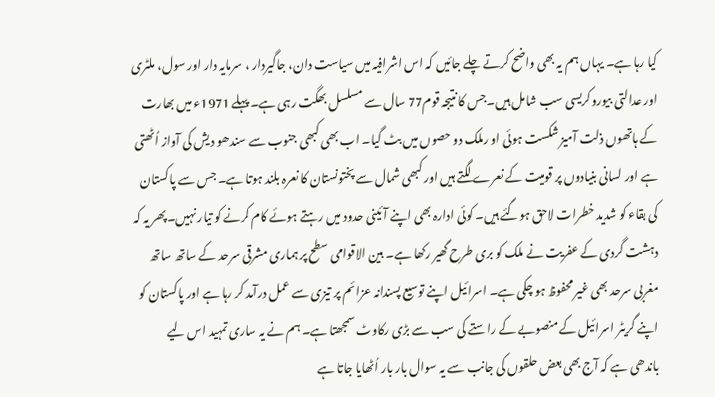کیا رہا ہے۔ یہاں ہم یہ بھی واضح کرتے چلے جائیں کہ اس اشرافیہ میں سیاست دان، جاگیردار ، سرمایہ دار اور سول، ملٹری اور عدالتی بیوروکریسی سب شامل ہیں۔جس کا نتیجہ قوم77 سال سے مسلسل بھگت رہی ہے۔ پہلے 1971ء میں بھارت کے ہاتھوں ذلت آمیز شکست ہوئی او رملک دو حصوں میں بٹ گیا۔ اب بھی کبھی جنوب سے سندھو دیش کی آواز اُٹھتی ہے اور لسانی بنیادوں پر قومیت کے نعرے لگتے ہیں اور کبھی شمال سے پختونستان کا نعرہ بلند ہوتا ہے۔ جس سے پاکستان کی بقاء کو شدید خطرات لاحق ہوگئے ہیں۔ کوئی ادارہ بھی اپنے آئینی حدود میں رہتے ہوئے کام کرنے کو تیار نہیں۔پھر یہ کہ دہشت گردی کے عفریت نے ملک کو بری طرح گھیر رکھا ہے۔ بین الاقوامی سطح پر ہماری مشرقی سرحد کے ساتھ ساتھ مغربی سرحد بھی غیر محفوظ ہو چکی ہے۔ اسرائیل اپنے توسیع پسندانہ عزائم پر تیزی سے عمل درآمد کر رہا ہے اور پاکستان کو اپنے گریٹر اسرائیل کے منصوبے کے راستے کی سب سے بڑی رکاوٹ سمجھتا ہے۔ ہم نے یہ ساری تمہید اس لیے باندھی ہے کہ آج بھی بعض حلقوں کی جانب سے یہ سوال بار بار اُٹھایا جاتا ہے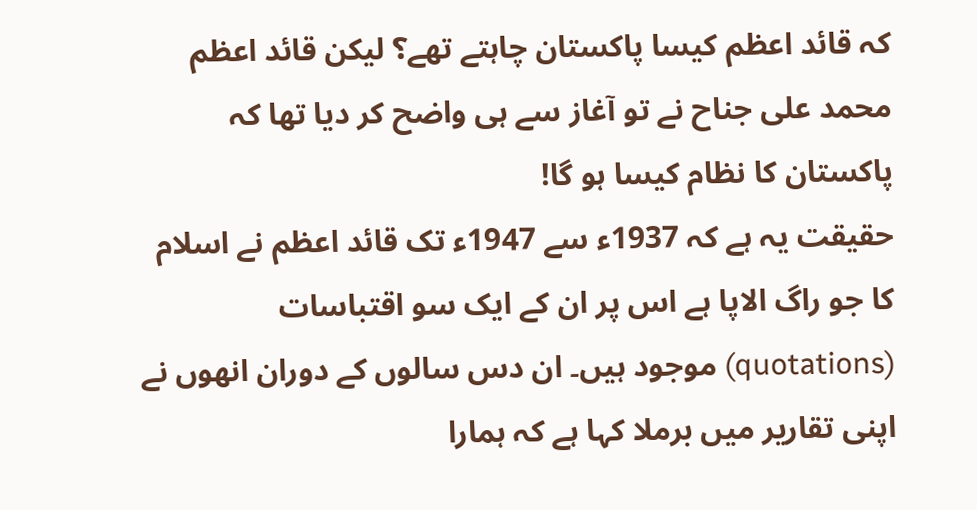کہ قائد اعظم کیسا پاکستان چاہتے تھے؟ لیکن قائد اعظم محمد علی جناح نے تو آغاز سے ہی واضح کر دیا تھا کہ پاکستان کا نظام کیسا ہو گا!
حقیقت یہ ہے کہ 1937ء سے 1947ء تک قائد اعظم نے اسلام کا جو راگ الاپا ہے اس پر ان کے ایک سو اقتباسات (quotations) موجود ہیں۔ ان دس سالوں کے دوران انھوں نے اپنی تقاریر میں برملا کہا ہے کہ ہمارا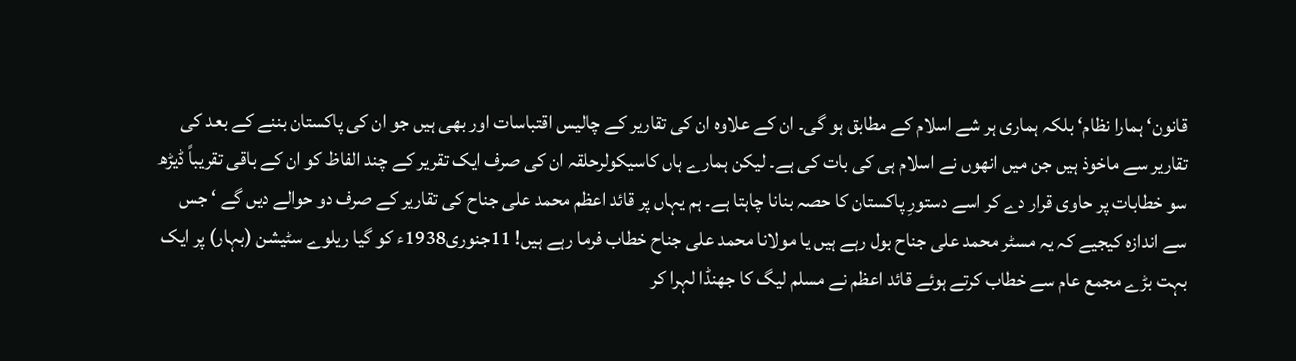قانون‘ ہمارا نظام‘ بلکہ ہماری ہر شے اسلام کے مطابق ہو گی۔ ان کے علاوہ ان کی تقاریر کے چالیس اقتباسات اور بھی ہیں جو ان کی پاکستان بننے کے بعد کی تقاریر سے ماخوذ ہیں جن میں انھوں نے اسلام ہی کی بات کی ہے۔ لیکن ہمارے ہاں کاسیکولرحلقہ ان کی صرف ایک تقریر کے چند الفاظ کو ان کے باقی تقریباً ڈیڑھ سو خطابات پر حاوی قرار دے کر اسے دستورِ پاکستان کا حصہ بنانا چاہتا ہے۔ ہم یہاں پر قائد اعظم محمد علی جناح کی تقاریر کے صرف دو حوالے دیں گے ‘ جس سے اندازہ کیجیے کہ یہ مسٹر محمد علی جناح بول رہے ہیں یا مولانا محمد علی جناح خطاب فرما رہے ہیں! 11جنوری1938ء کو گیا ریلوے سٹیشن (بہار) پر ایک بہت بڑے مجمع عام سے خطاب کرتے ہوئے قائد اعظم نے مسلم لیگ کا جھنڈا لہرا کر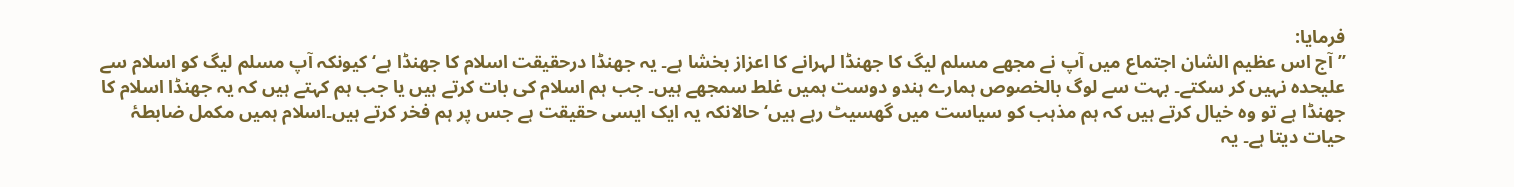فرمایا:
’’آج اس عظیم الشان اجتماع میں آپ نے مجھے مسلم لیگ کا جھنڈا لہرانے کا اعزاز بخشا ہے۔ یہ جھنڈا درحقیقت اسلام کا جھنڈا ہے‘ کیونکہ آپ مسلم لیگ کو اسلام سے علیحدہ نہیں کر سکتے۔ بہت سے لوگ بالخصوص ہمارے ہندو دوست ہمیں غلط سمجھے ہیں۔ جب ہم اسلام کی بات کرتے ہیں یا جب ہم کہتے ہیں کہ یہ جھنڈا اسلام کا جھنڈا ہے تو وہ خیال کرتے ہیں کہ ہم مذہب کو سیاست میں گھسیٹ رہے ہیں‘ حالانکہ یہ ایک ایسی حقیقت ہے جس پر ہم فخر کرتے ہیں۔اسلام ہمیں مکمل ضابطۂ حیات دیتا ہے۔ یہ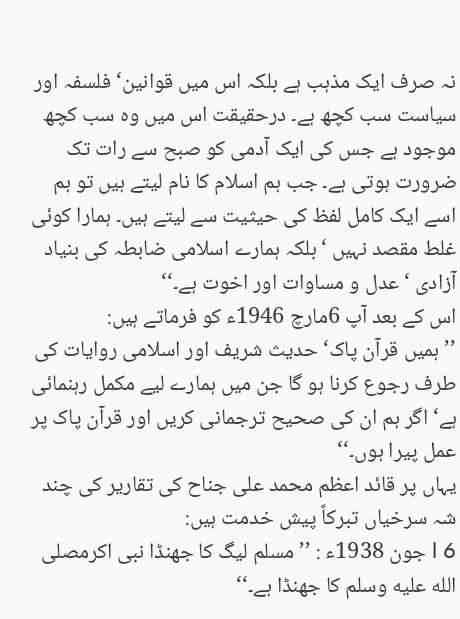نہ صرف ایک مذہب ہے بلکہ اس میں قوانین‘ فلسفہ اور سیاست سب کچھ ہے۔ درحقیقت اس میں وہ سب کچھ موجود ہے جس کی ایک آدمی کو صبح سے رات تک ضرورت ہوتی ہے۔ جب ہم اسلام کا نام لیتے ہیں تو ہم اسے ایک کامل لفظ کی حیثیت سے لیتے ہیں۔ ہمارا کوئی غلط مقصد نہیں ‘بلکہ ہمارے اسلامی ضابطہ کی بنیاد آزادی ‘ عدل و مساوات اور اخوت ہے۔‘‘
اس کے بعد آپ 6مارچ 1946ء کو فرماتے ہیں:
’’ہمیں قرآن پاک‘ حدیث شریف اور اسلامی روایات کی طرف رجوع کرنا ہو گا جن میں ہمارے لیے مکمل رہنمائی ہے‘ اگر ہم ان کی صحیح ترجمانی کریں اور قرآن پاک پر عمل پیرا ہوں۔‘‘
یہاں پر قائد اعظم محمد علی جناح کی تقاریر کی چند شہ سرخیاں تبرکاً پیش خدمت ہیں:
l 6 جون 1938ء : ’’مسلم لیگ کا جھنڈا نبی اکرمصلى الله عليه وسلم کا جھنڈا ہے۔‘‘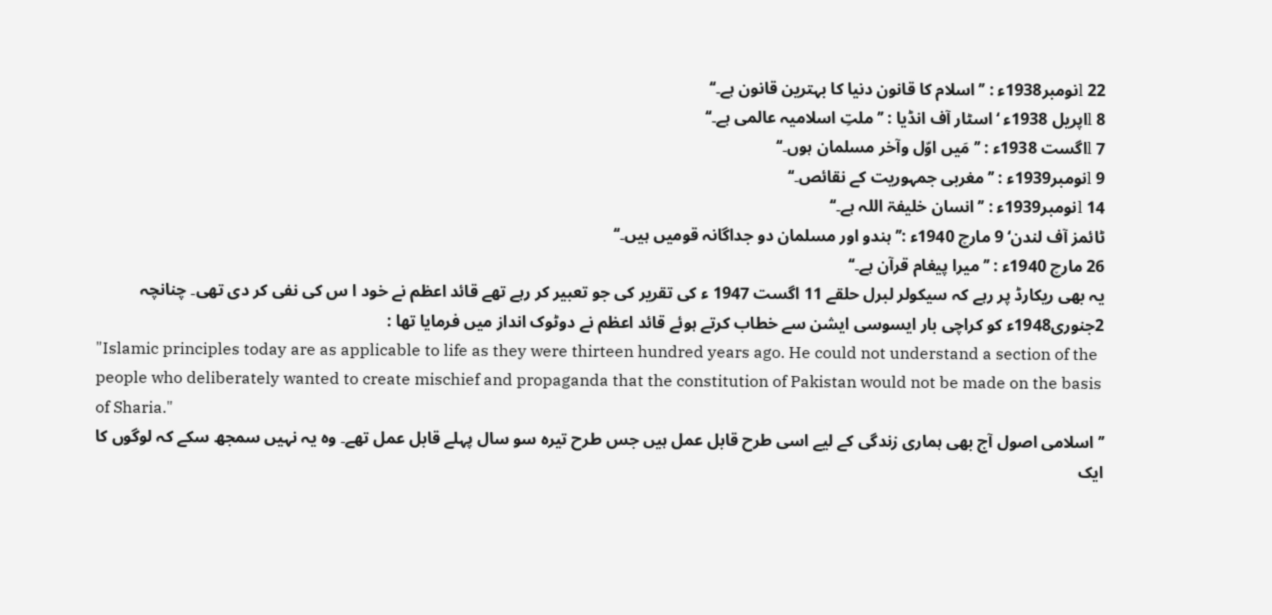l 22نومبر1938ء : ’’اسلام کا قانون دنیا کا بہترین قانون ہے۔‘‘
l 8اپریل 1938ء ‘ اسٹار آف انڈیا : ’’ملتِ اسلامیہ عالمی ہے۔‘‘
l 7اگست 1938ء : ’’مَیں اوّل وآخر مسلمان ہوں۔‘‘
l 9نومبر1939ء : ’’مغربی جمہوریت کے نقائص۔‘‘
l 14نومبر1939ء : ’’انسان خلیفۃ اللہ ہے۔‘‘
ٹائمز آف لندن‘ 9 مارچ 1940ء :’’ ہندو اور مسلمان دو جداگانہ قومیں ہیں۔‘‘
26 مارچ 1940ء : ’’میرا پیغام قرآن ہے۔‘‘
یہ بھی ریکارڈ پر رہے کہ سیکولر لبرل حلقے 11 اگست 1947 ء کی تقریر کی جو تعبیر کر رہے تھے قائد اعظم نے خود ا س کی نفی کر دی تھی۔ چنانچہ 2جنوری1948ء کو کراچی بار ایسوسی ایشن سے خطاب کرتے ہوئے قائد اعظم نے دوٹوک انداز میں فرمایا تھا :
"Islamic principles today are as applicable to life as they were thirteen hundred years ago. He could not understand a section of the people who deliberately wanted to create mischief and propaganda that the constitution of Pakistan would not be made on the basis of Sharia."
’’اسلامی اصول آج بھی ہماری زندگی کے لیے اسی طرح قابل عمل ہیں جس طرح تیرہ سو سال پہلے قابل عمل تھے۔ وہ یہ نہیں سمجھ سکے کہ لوگوں کا ایک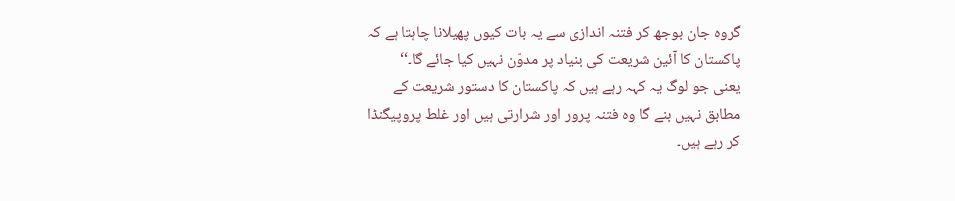گروہ جان بوجھ کر فتنہ اندازی سے یہ بات کیوں پھیلانا چاہتا ہے کہ پاکستان کا آئین شریعت کی بنیاد پر مدوّن نہیں کیا جائے گا۔‘‘
یعنی جو لوگ یہ کہہ رہے ہیں کہ پاکستان کا دستور شریعت کے مطابق نہیں بنے گا وہ فتنہ پرور اور شرارتی ہیں اور غلط پروپیگنڈا کر رہے ہیں۔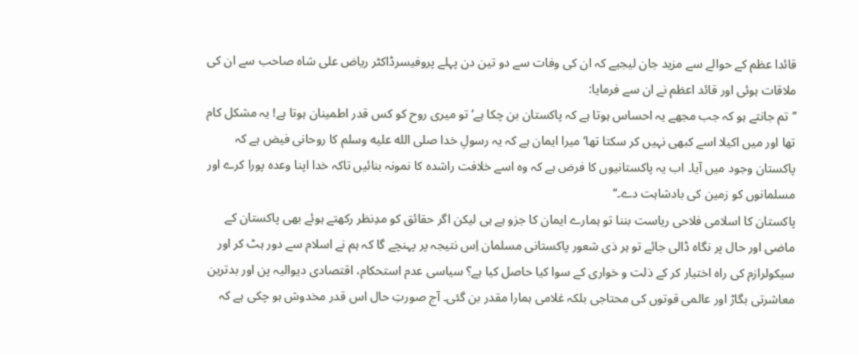قائدا عظم کے حوالے سے مزید جان لیجیے کہ ان کی وفات سے دو تین دن پہلے پروفیسرڈاکٹر ریاض علی شاہ صاحب سے ان کی ملاقات ہوئی اور قائد اعظم نے ان سے فرمایا:
’’تم جانتے ہو کہ جب مجھے یہ احساس ہوتا ہے کہ پاکستان بن چکا ہے‘ تو میری روح کو کس قدر اطمینان ہوتا ہے! یہ مشکل کام تھا اور میں اکیلا اسے کبھی نہیں کر سکتا تھا‘ میرا ایمان ہے کہ یہ رسولِ خدا صلى الله عليه وسلم کا روحانی فیض ہے کہ پاکستان وجود میں آیا۔ اب یہ پاکستانیوں کا فرض ہے کہ وہ اسے خلافت راشدہ کا نمونہ بنائیں تاکہ خدا اپنا وعدہ پورا کرے اور مسلمانوں کو زمین کی بادشاہت دے۔‘‘
پاکستان کا اسلامی فلاحی ریاست بننا تو ہمارے ایمان کا جزو ہے ہی لیکن اگر حقائق کو مدِنظر رکھتے ہوئے بھی پاکستان کے ماضی اور حال پر نگاہ ڈالی جائے تو ہر ذی شعور پاکستانی مسلمان اِس نتیجہ پر پہنچے گا کہ ہم نے اسلام سے دور ہٹ کر اور سیکولرازم کی راہ اختیار کر کے ذلت و خواری کے سوا کیا حاصل کیا ہے؟ سیاسی عدم استحکام، اقتصادی دیوالیہ پن اور بدترین معاشرتی بگاڑ اور عالمی قوتوں کی محتاجی بلکہ غلامی ہمارا مقدر بن گئی۔ آج صورتِ حال اس قدر مخدوش ہو چکی ہے کہ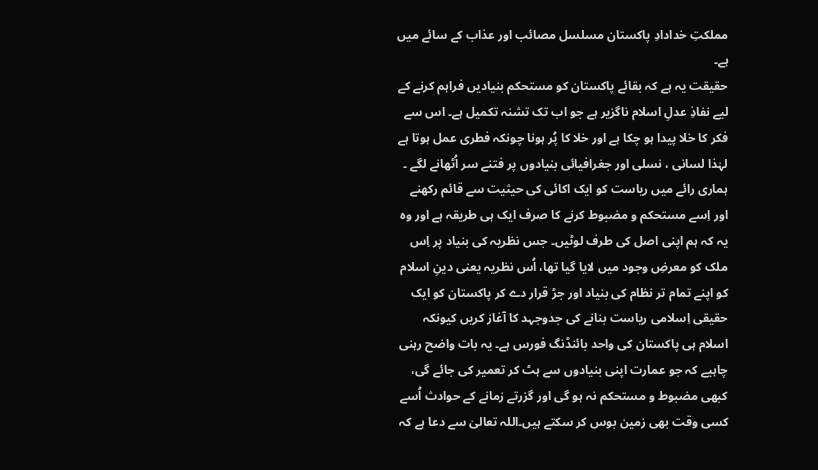مملکتِ خدادادِ پاکستان مسلسل مصائب اور عذاب کے سائے میں ہے۔
حقیقت یہ ہے کہ بقائے پاکستان کو مستحکم بنیادیں فراہم کرنے کے لیے نفاذِ عدلِ اسلام ناگزیر ہے جو اب تک تشنہ تکمیل ہے۔ اس سے فکر کا خلا پیدا ہو چکا ہے اور خلا کا پُر ہونا چونکہ فطری عمل ہوتا ہے لہٰذا لسانی ، نسلی اور جغرافیائی بنیادوں پر فتنے سر اُٹھانے لگے ۔ ہماری رائے میں ریاست کو ایک اکائی کی حیثیت سے قائم رکھنے اور اِسے مستحکم و مضبوط کرنے کا صرف ایک ہی طریقہ ہے اور وہ یہ کہ ہم اپنی اصل کی طرف لوٹیں۔ جس نظریہ کی بنیاد پر اِس ملک کو معرضِ وجود میں لایا گیا تھا، اُس نظریہ یعنی دینِ اسلام کو اپنے تمام تر نظام کی بنیاد اور جڑ قرار دے کر پاکستان کو ایک حقیقی اِسلامی ریاست بنانے کی جدوجہد کا آغاز کریں کیونکہ اسلام ہی پاکستان کی واحد بائنڈنگ فورس ہے۔ یہ بات واضح رہنی چاہیے کہ جو عمارت اپنی بنیادوں سے ہٹ کر تعمیر کی جائے گی، کبھی مضبوط و مستحکم نہ ہو گی اور گزرتے زمانے کے حوادث اُسے کسی وقت بھی زمین بوس کر سکتے ہیں۔اللہ تعالیٰ سے دعا ہے کہ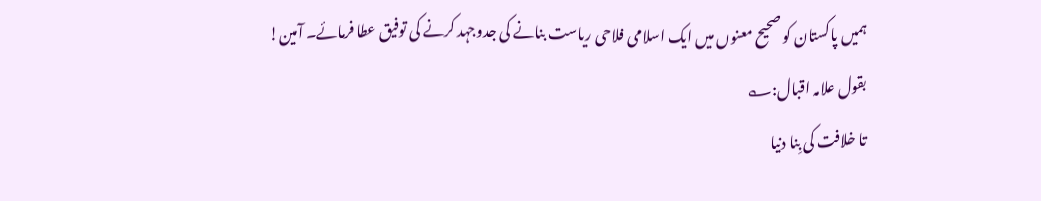ہمیں پاکستان کو صحیح معنوں میں ایک اسلامی فلاحی ریاست بنانے کی جدوجہد کرنے کی توفیق عطا فرمائے۔ آمین!
بقول علامہ اقبال:؎
تا خلافت کی بِنا دنیا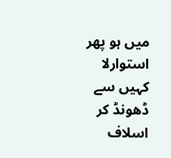میں ہو پھر استوارلا کہیں سے ڈھونڈ کر اسلاف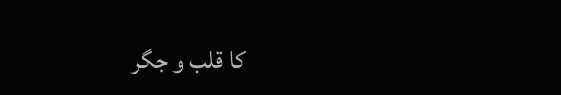کا قلب و جگر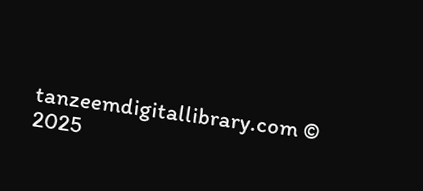tanzeemdigitallibrary.com © 2025